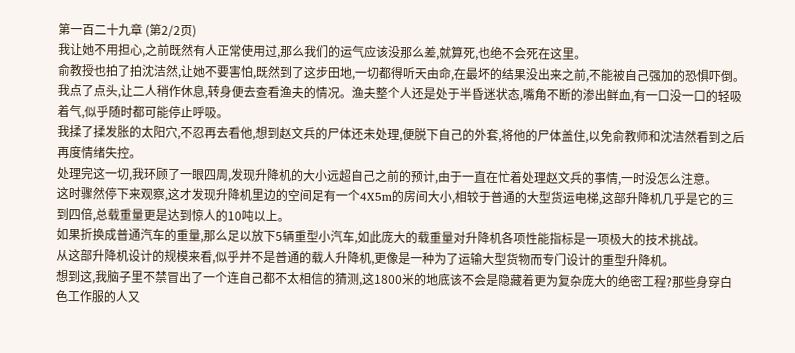第一百二十九章 (第2/2页)
我让她不用担心,之前既然有人正常使用过,那么我们的运气应该没那么差,就算死,也绝不会死在这里。
俞教授也拍了拍沈洁然,让她不要害怕,既然到了这步田地,一切都得听天由命,在最坏的结果没出来之前,不能被自己强加的恐惧吓倒。
我点了点头,让二人稍作休息,转身便去查看渔夫的情况。渔夫整个人还是处于半昏迷状态,嘴角不断的渗出鲜血,有一口没一口的轻吸着气,似乎随时都可能停止呼吸。
我揉了揉发胀的太阳穴,不忍再去看他,想到赵文兵的尸体还未处理,便脱下自己的外套,将他的尸体盖住,以免俞教师和沈洁然看到之后再度情绪失控。
处理完这一切,我环顾了一眼四周,发现升降机的大小远超自己之前的预计,由于一直在忙着处理赵文兵的事情,一时没怎么注意。
这时骤然停下来观察,这才发现升降机里边的空间足有一个4X5m的房间大小,相较于普通的大型货运电梯,这部升降机几乎是它的三到四倍,总载重量更是达到惊人的10吨以上。
如果折换成普通汽车的重量,那么足以放下5辆重型小汽车,如此庞大的载重量对升降机各项性能指标是一项极大的技术挑战。
从这部升降机设计的规模来看,似乎并不是普通的载人升降机,更像是一种为了运输大型货物而专门设计的重型升降机。
想到这,我脑子里不禁冒出了一个连自己都不太相信的猜测,这1800米的地底该不会是隐藏着更为复杂庞大的绝密工程?那些身穿白色工作服的人又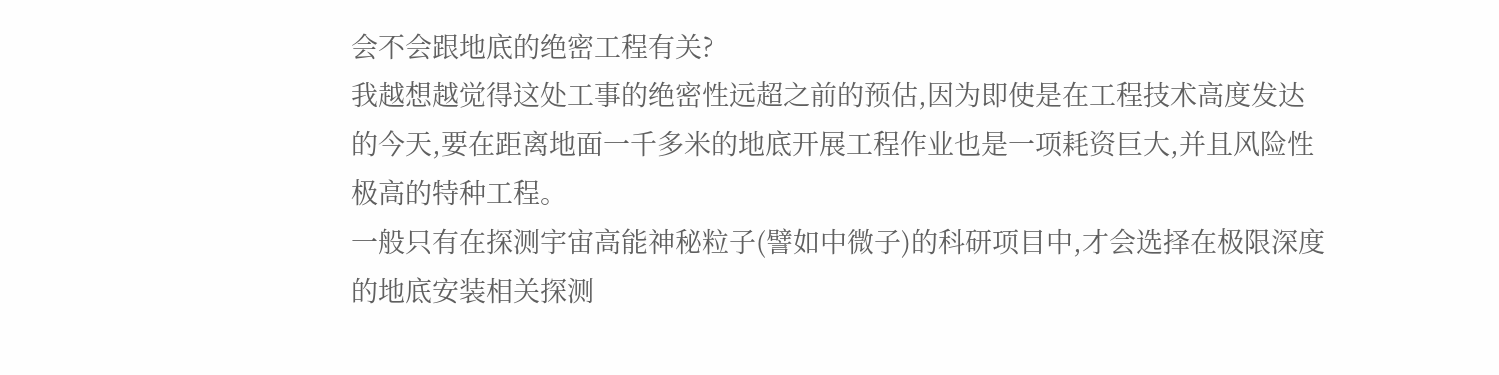会不会跟地底的绝密工程有关?
我越想越觉得这处工事的绝密性远超之前的预估,因为即使是在工程技术高度发达的今天,要在距离地面一千多米的地底开展工程作业也是一项耗资巨大,并且风险性极高的特种工程。
一般只有在探测宇宙高能神秘粒子(譬如中微子)的科研项目中,才会选择在极限深度的地底安装相关探测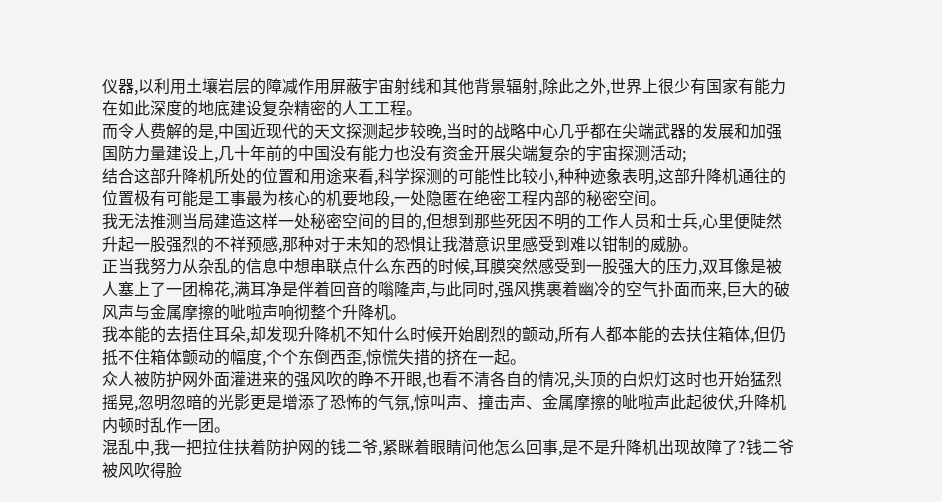仪器,以利用土壤岩层的障减作用屏蔽宇宙射线和其他背景辐射,除此之外,世界上很少有国家有能力在如此深度的地底建设复杂精密的人工工程。
而令人费解的是,中国近现代的天文探测起步较晚,当时的战略中心几乎都在尖端武器的发展和加强国防力量建设上,几十年前的中国没有能力也没有资金开展尖端复杂的宇宙探测活动;
结合这部升降机所处的位置和用途来看,科学探测的可能性比较小,种种迹象表明,这部升降机通往的位置极有可能是工事最为核心的机要地段,一处隐匿在绝密工程内部的秘密空间。
我无法推测当局建造这样一处秘密空间的目的,但想到那些死因不明的工作人员和士兵,心里便陡然升起一股强烈的不祥预感,那种对于未知的恐惧让我潜意识里感受到难以钳制的威胁。
正当我努力从杂乱的信息中想串联点什么东西的时候,耳膜突然感受到一股强大的压力,双耳像是被人塞上了一团棉花,满耳净是伴着回音的嗡隆声,与此同时,强风携裹着幽冷的空气扑面而来,巨大的破风声与金属摩擦的呲啦声响彻整个升降机。
我本能的去捂住耳朵,却发现升降机不知什么时候开始剧烈的颤动,所有人都本能的去扶住箱体,但仍抵不住箱体颤动的幅度,个个东倒西歪,惊慌失措的挤在一起。
众人被防护网外面灌进来的强风吹的睁不开眼,也看不清各自的情况,头顶的白炽灯这时也开始猛烈摇晃,忽明忽暗的光影更是增添了恐怖的气氛,惊叫声、撞击声、金属摩擦的呲啦声此起彼伏,升降机内顿时乱作一团。
混乱中,我一把拉住扶着防护网的钱二爷,紧眯着眼睛问他怎么回事,是不是升降机出现故障了?钱二爷被风吹得脸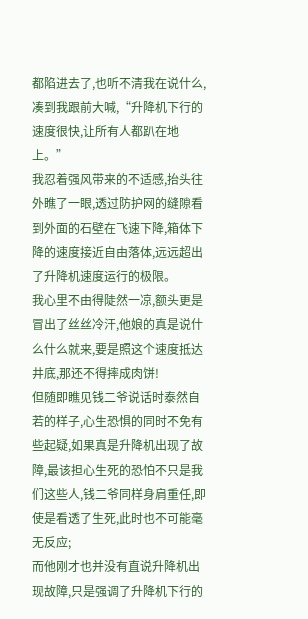都陷进去了,也听不清我在说什么,凑到我跟前大喊,“升降机下行的速度很快,让所有人都趴在地上。”
我忍着强风带来的不适感,抬头往外瞧了一眼,透过防护网的缝隙看到外面的石壁在飞速下降,箱体下降的速度接近自由落体,远远超出了升降机速度运行的极限。
我心里不由得陡然一凉,额头更是冒出了丝丝冷汗,他娘的真是说什么什么就来,要是照这个速度抵达井底,那还不得摔成肉饼!
但随即瞧见钱二爷说话时泰然自若的样子,心生恐惧的同时不免有些起疑,如果真是升降机出现了故障,最该担心生死的恐怕不只是我们这些人,钱二爷同样身肩重任,即使是看透了生死,此时也不可能毫无反应;
而他刚才也并没有直说升降机出现故障,只是强调了升降机下行的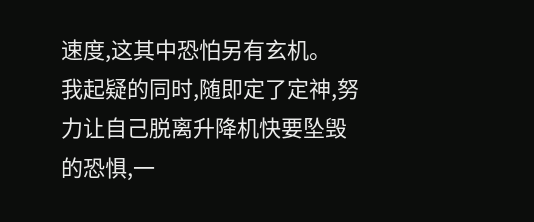速度,这其中恐怕另有玄机。
我起疑的同时,随即定了定神,努力让自己脱离升降机快要坠毁的恐惧,一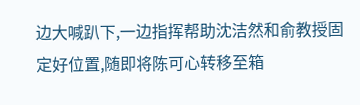边大喊趴下,一边指挥帮助沈洁然和俞教授固定好位置,随即将陈可心转移至箱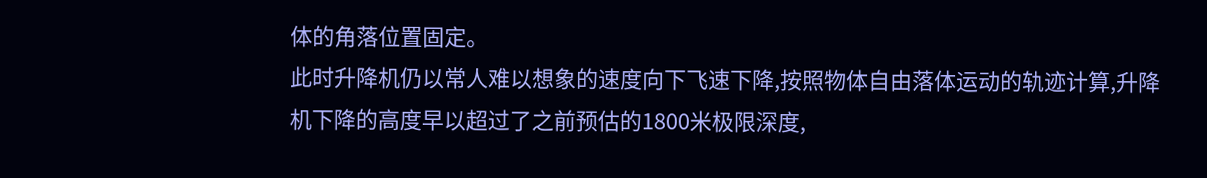体的角落位置固定。
此时升降机仍以常人难以想象的速度向下飞速下降,按照物体自由落体运动的轨迹计算,升降机下降的高度早以超过了之前预估的1800米极限深度,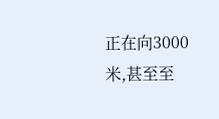正在向3000米,甚至至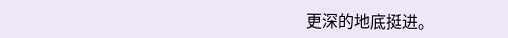更深的地底挺进。